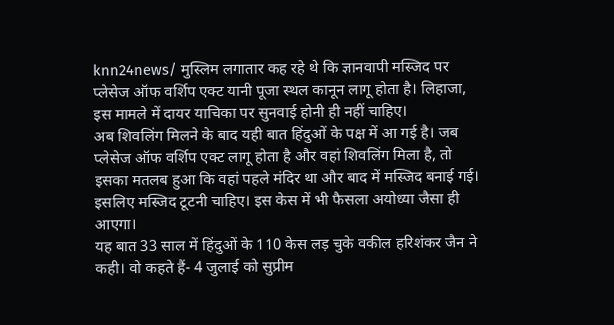knn24news/ मुस्लिम लगातार कह रहे थे कि ज्ञानवापी मस्जिद पर प्लेसेज ऑफ वर्शिप एक्ट यानी पूजा स्थल कानून लागू होता है। लिहाजा, इस मामले में दायर याचिका पर सुनवाई होनी ही नहीं चाहिए।
अब शिवलिंग मिलने के बाद यही बात हिंदुओं के पक्ष में आ गई है। जब प्लेसेज ऑफ वर्शिप एक्ट लागू होता है और वहां शिवलिंग मिला है, तो इसका मतलब हुआ कि वहां पहले मंदिर था और बाद में मस्जिद बनाई गई। इसलिए मस्जिद टूटनी चाहिए। इस केस में भी फैसला अयोध्या जैसा ही आएगा।
यह बात 33 साल में हिंदुओं के 110 केस लड़ चुके वकील हरिशंकर जैन ने कही। वो कहते हैं- 4 जुलाई को सुप्रीम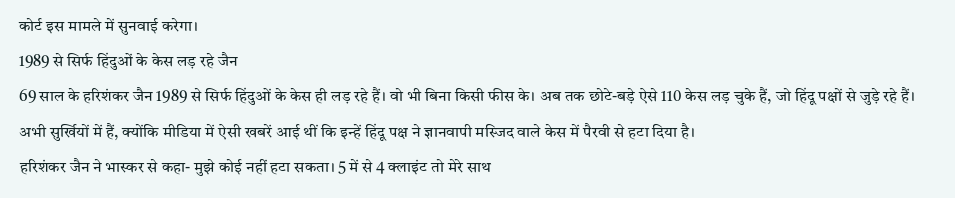कोर्ट इस मामले में सुनवाई करेगा।
1989 से सिर्फ हिंदुओं के केस लड़ रहे जैन
69 साल के हरिशंकर जैन 1989 से सिर्फ हिंदुओं के केस ही लड़ रहे हैं। वो भी बिना किसी फीस के। अब तक छोटे-बड़े ऐसे 110 केस लड़ चुके हैं, जो हिंदू पक्षों से जुड़े रहे हैं। अभी सुर्खियों में हैं, क्योंकि मीडिया में ऐसी खबरें आई थीं कि इन्हें हिंदू पक्ष ने ज्ञानवापी मस्जिद वाले केस में पैरवी से हटा दिया है।
हरिशंकर जैन ने भास्कर से कहा- मुझे कोई नहीं हटा सकता। 5 में से 4 क्लाइंट तो मेरे साथ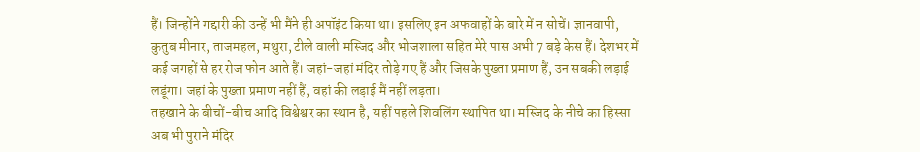हैं। जिन्होंने गद्दारी की उन्हें भी मैंने ही अपॉइंट किया था। इसलिए इन अफवाहों के बारे में न सोचें। ज्ञानवापी, कुतुब मीनार, ताजमहल, मथुरा, टीले वाली मस्जिद और भोजशाला सहित मेरे पास अभी 7 बड़े केस हैं। देशभर में कई जगहों से हर रोज फोन आते हैं। जहां-जहां मंदिर तोड़े गए हैं और जिसके पुख्ता प्रमाण हैं, उन सबकी लड़ाई लडूंगा। जहां के पुख्ता प्रमाण नहीं हैं, वहां की लड़ाई मैं नहीं लड़ता।
तहखाने के बीचों-बीच आदि विश्वेश्वर का स्थान है, यहीं पहले शिवलिंग स्थापित था। मस्जिद के नीचे का हिस्सा अब भी पुराने मंदिर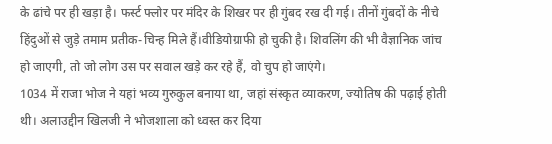के ढांचे पर ही खड़ा है। फर्स्ट फ्लोर पर मंदिर के शिखर पर ही गुंबद रख दी गई। तीनों गुंबदों के नीचे हिंदुओं से जुड़े तमाम प्रतीक-चिन्ह मिले हैं।वीडियोग्राफी हो चुकी है। शिवलिंग की भी वैज्ञानिक जांच हो जाएगी, तो जो लोग उस पर सवाल खड़े कर रहे हैं, वो चुप हो जाएंगे।
1034 में राजा भोज ने यहां भव्य गुरुकुल बनाया था, जहां संस्कृत व्याकरण, ज्योतिष की पढ़ाई होती थी। अलाउद्दीन खिलजी ने भोजशाला को ध्वस्त कर दिया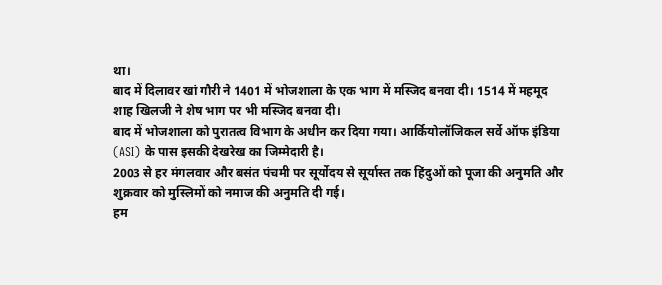था।
बाद में दिलावर खां गौरी ने 1401 में भोजशाला के एक भाग में मस्जिद बनवा दी। 1514 में महमूद शाह खिलजी ने शेष भाग पर भी मस्जिद बनवा दी।
बाद में भोजशाला को पुरातत्व विभाग के अधीन कर दिया गया। आर्कियोलॉजिकल सर्वे ऑफ इंडिया (ASI) के पास इसकी देखरेख का जिम्मेदारी है।
2003 से हर मंगलवार और बसंत पंचमी पर सूर्योदय से सूर्यास्त तक हिंदुओं को पूजा की अनुमति और शुक्रवार को मुस्लिमों को नमाज की अनुमति दी गई।
हम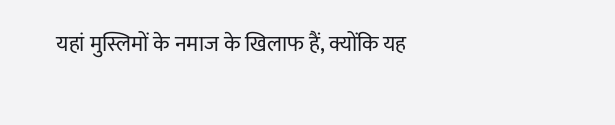यहां मुस्लिमों के नमाज के खिलाफ हैं, क्योंकि यह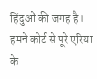हिंदुओं की जगह है। हमने कोर्ट से पूरे एरिया के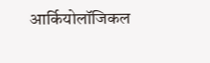आर्कियोलॉजिकल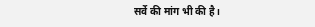सर्वे की मांग भी की है।